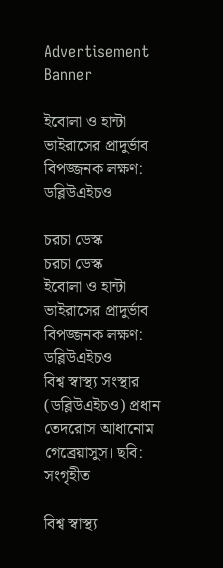Advertisement Banner

ইবোলা ও হান্টা ভাইরাসের প্রাদুর্ভাব বিপজ্জনক লক্ষণ: ডব্লিউএইচও

চরচা ডেস্ক
চরচা ডেস্ক
ইবোলা ও হান্টা ভাইরাসের প্রাদুর্ভাব বিপজ্জনক লক্ষণ: ডব্লিউএইচও
বিশ্ব স্বাস্থ্য সংস্থার (ডব্লিউএইচও) প্রধান তেদরোস আধানোম গেব্রেয়াসুস। ছবি: সংগৃহীত

বিশ্ব স্বাস্থ্য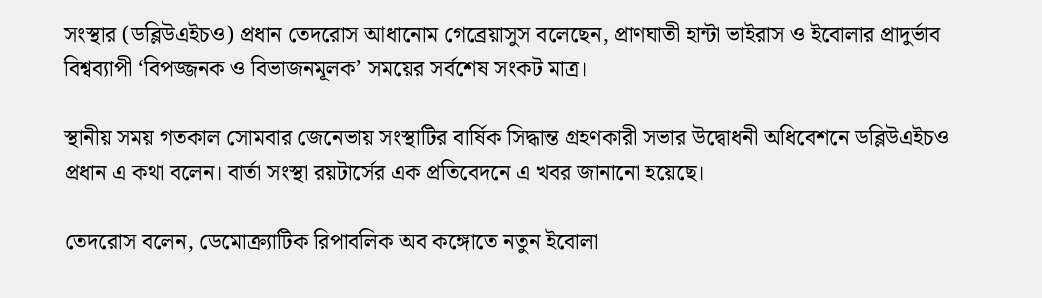সংস্থার (ডব্লিউএইচও) প্রধান তেদরোস আধানোম গেব্রেয়াসুস বলেছেন, প্রাণঘাতী হান্টা ভাইরাস ও ইবোলার প্রাদুর্ভাব বিশ্বব্যাপী ‘বিপজ্জনক ও বিভাজনমূলক’ সময়ের সর্বশেষ সংকট মাত্র।

স্থানীয় সময় গতকাল সোমবার জেনেভায় সংস্থাটির বার্ষিক সিদ্ধান্ত গ্রহণকারী সভার উদ্বোধনী অধিবেশনে ডব্লিউএইচও প্রধান এ কথা বলেন। বার্তা সংস্থা রয়টার্সের এক প্রতিবেদনে এ খবর জানানো হয়েছে।

তেদরোস বলেন, ডেমোক্র্যাটিক রিপাবলিক অব কঙ্গোতে নতুন ইবোলা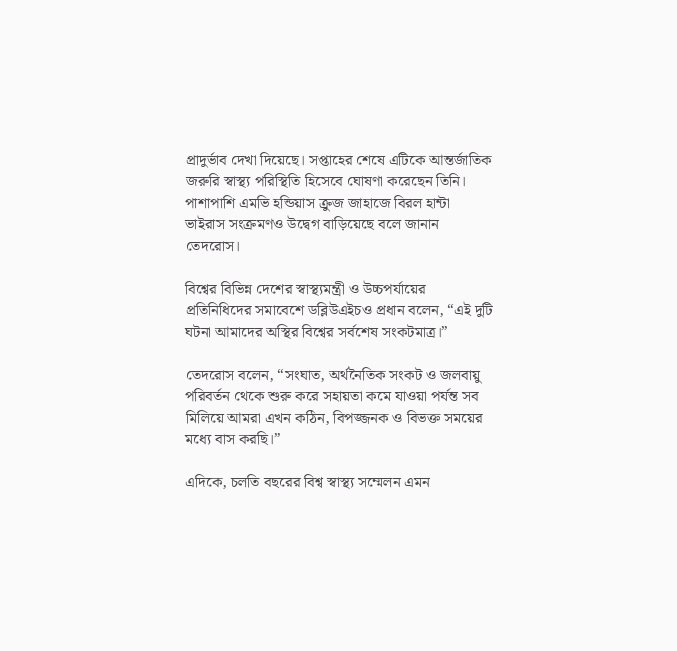প্রাদুর্ভাব দেখা দিয়েছে। সপ্তাহের শেষে এটিকে আন্তর্জাতিক জরুরি স্বাস্থ্য পরিস্থিতি হিসেবে ঘোষণা করেছেন তিনি। পাশাপাশি এমভি হন্ডিয়াস ক্রুজ জাহাজে বিরল হান্টা ভাইরাস সংক্রমণও উদ্বেগ বাড়িয়েছে বলে জানান তেদরোস।

বিশ্বের বিভিন্ন দেশের স্বাস্থ্যমন্ত্রী ও উচ্চপর্যায়ের প্রতিনিধিদের সমাবেশে ডব্লিউএইচও প্রধান বলেন, “এই দুটি ঘটনা আমাদের অস্থির বিশ্বের সর্বশেষ সংকটমাত্র।”

তেদরোস বলেন, “সংঘাত, অর্থনৈতিক সংকট ও জলবায়ু পরিবর্তন থেকে শুরু করে সহায়তা কমে যাওয়া পর্যন্ত সব মিলিয়ে আমরা এখন কঠিন, বিপজ্জনক ও বিভক্ত সময়ের মধ্যে বাস করছি।”

এদিকে, চলতি বছরের বিশ্ব স্বাস্থ্য সম্মেলন এমন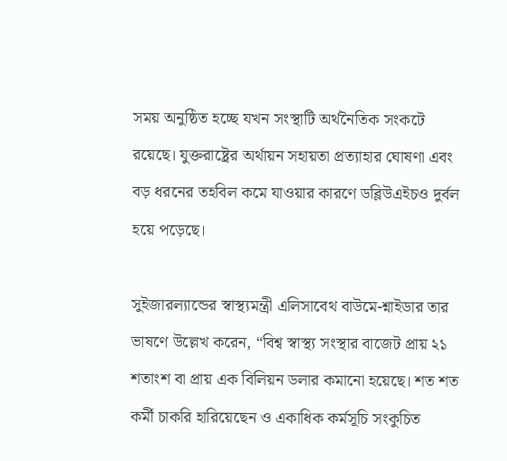সময় অনুষ্ঠিত হচ্ছে যখন সংস্থাটি অর্থনৈতিক সংকটে রয়েছে। যুক্তরাষ্ট্রের অর্থায়ন সহায়তা প্রত্যাহার ঘোষণা এবং বড় ধরনের তহবিল কমে যাওয়ার কারণে ডব্লিউএইচও দুর্বল হয়ে পড়েছে।

সুইজারল্যান্ডের স্বাস্থ্যমন্ত্রী এলিসাবেথ বাউমে-শ্নাইডার তার ভাষণে উল্লেখ করেন, “বিশ্ব স্বাস্থ্য সংস্থার বাজেট প্রায় ২১ শতাংশ বা প্রায় এক বিলিয়ন ডলার কমানো হয়েছে। শত শত কর্মী চাকরি হারিয়েছেন ও একাধিক কর্মসূচি সংকুচিত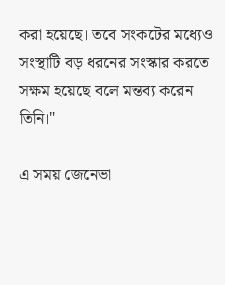করা হয়েছে। তবে সংকটের মধ্যেও সংস্থাটি বড় ধরনের সংস্কার করতে সক্ষম হয়েছে বলে মন্তব্য করেন তিনি।"

এ সময় জেনেভা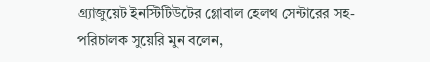গ্র্যাজুয়েট ইনস্টিটিউটের গ্লোবাল হেলথ সেন্টারের সহ-পরিচালক সুয়েরি মুন বলেন,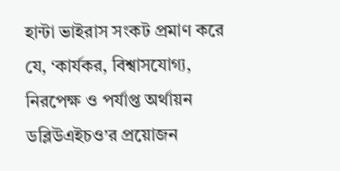হান্টা ভাইরাস সংকট প্রমাণ করে যে, ‘কার্যকর, বিশ্বাসযোগ্য, নিরপেক্ষ ও পর্যাপ্ত অর্থায়ন ডব্লিউএইচও’র প্রয়োজন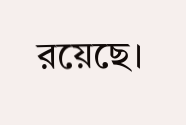রয়েছে।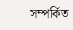সম্পর্কিত